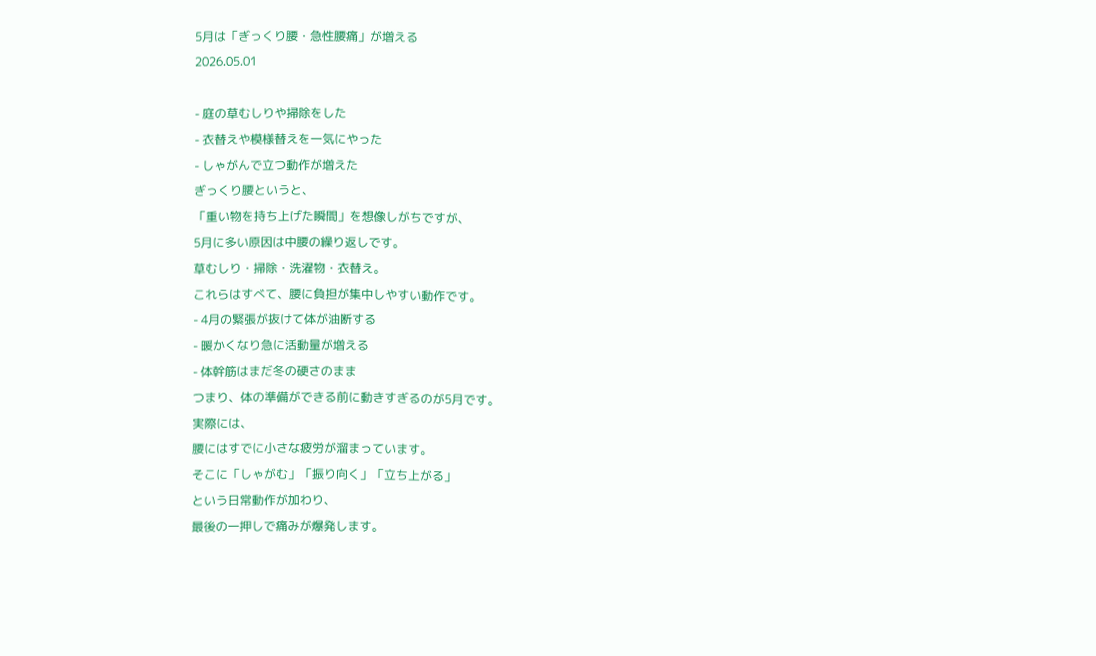5月は「ぎっくり腰・急性腰痛」が増える
2026.05.01

- 庭の草むしりや掃除をした
- 衣替えや模様替えを一気にやった
- しゃがんで立つ動作が増えた
ぎっくり腰というと、
「重い物を持ち上げた瞬間」を想像しがちですが、
5月に多い原因は中腰の繰り返しです。
草むしり・掃除・洗濯物・衣替え。
これらはすべて、腰に負担が集中しやすい動作です。
- 4月の緊張が抜けて体が油断する
- 暖かくなり急に活動量が増える
- 体幹筋はまだ冬の硬さのまま
つまり、体の準備ができる前に動きすぎるのが5月です。
実際には、
腰にはすでに小さな疲労が溜まっています。
そこに「しゃがむ」「振り向く」「立ち上がる」
という日常動作が加わり、
最後の一押しで痛みが爆発します。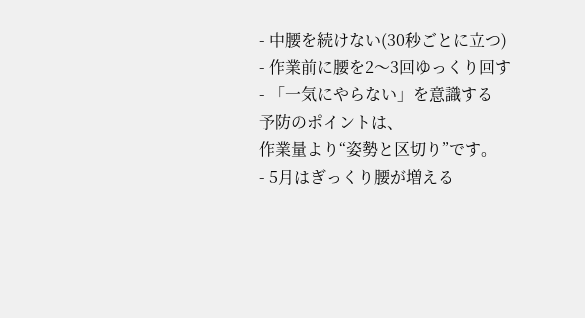- 中腰を続けない(30秒ごとに立つ)
- 作業前に腰を2〜3回ゆっくり回す
- 「一気にやらない」を意識する
予防のポイントは、
作業量より“姿勢と区切り”です。
- 5月はぎっくり腰が増える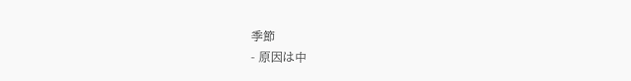季節
- 原因は中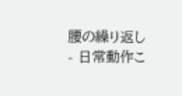腰の繰り返し
- 日常動作こ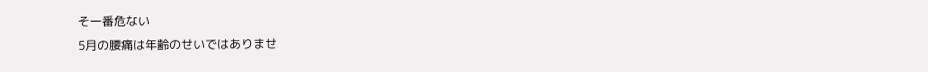そ一番危ない
5月の腰痛は年齢のせいではありませ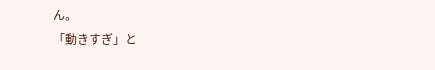ん。
「動きすぎ」と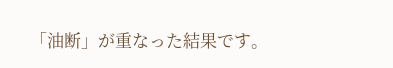「油断」が重なった結果です。